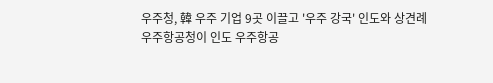우주청, 韓 우주 기업 9곳 이끌고 '우주 강국' 인도와 상견례
우주항공청이 인도 우주항공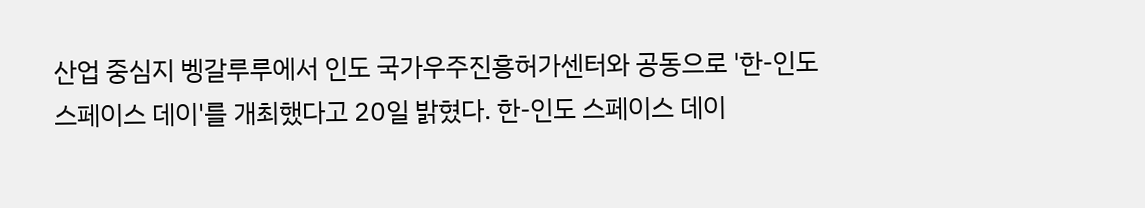산업 중심지 벵갈루루에서 인도 국가우주진흥허가센터와 공동으로 '한-인도 스페이스 데이'를 개최했다고 20일 밝혔다. 한-인도 스페이스 데이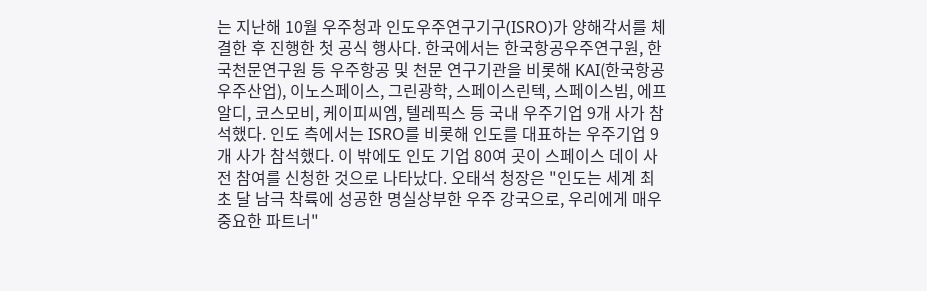는 지난해 10월 우주청과 인도우주연구기구(ISRO)가 양해각서를 체결한 후 진행한 첫 공식 행사다. 한국에서는 한국항공우주연구원, 한국천문연구원 등 우주항공 및 천문 연구기관을 비롯해 KAI(한국항공우주산업), 이노스페이스, 그린광학, 스페이스린텍, 스페이스빔, 에프알디, 코스모비, 케이피씨엠, 텔레픽스 등 국내 우주기업 9개 사가 참석했다. 인도 측에서는 ISRO를 비롯해 인도를 대표하는 우주기업 9개 사가 참석했다. 이 밖에도 인도 기업 80여 곳이 스페이스 데이 사전 참여를 신청한 것으로 나타났다. 오태석 청장은 "인도는 세계 최초 달 남극 착륙에 성공한 명실상부한 우주 강국으로, 우리에게 매우 중요한 파트너"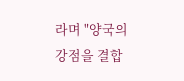라며 "양국의 강점을 결합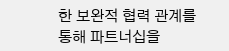한 보완적 협력 관계를 통해 파트너십을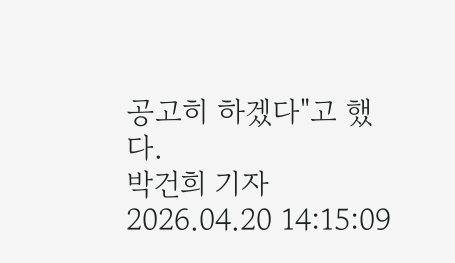공고히 하겠다"고 했다.
박건희 기자
2026.04.20 14:15:09